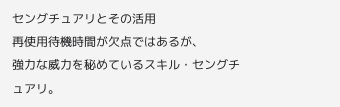セングチュアリとその活用
再使用待機時間が欠点ではあるが、
強力な威力を秘めているスキル・セングチュアリ。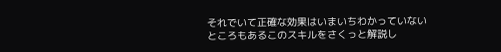それでいて正確な効果はいまいちわかっていない
ところもあるこのスキルをさくっと解説し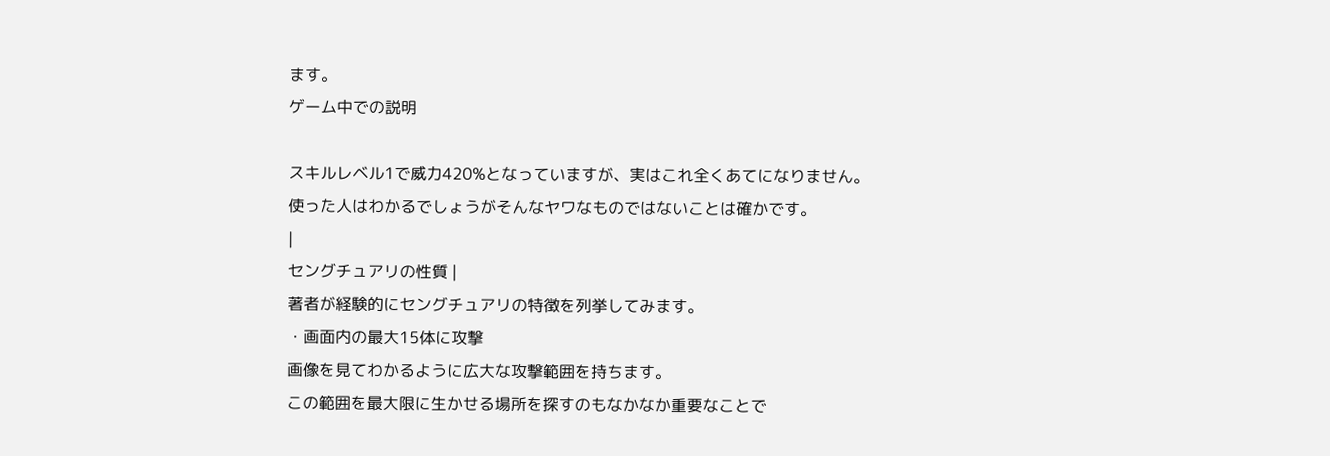ます。
ゲーム中での説明

スキルレベル1で威力420%となっていますが、実はこれ全くあてになりません。
使った人はわかるでしょうがそんなヤワなものではないことは確かです。
|
セングチュアリの性質 |
著者が経験的にセングチュアリの特徴を列挙してみます。
・画面内の最大15体に攻撃
画像を見てわかるように広大な攻撃範囲を持ちます。
この範囲を最大限に生かせる場所を探すのもなかなか重要なことで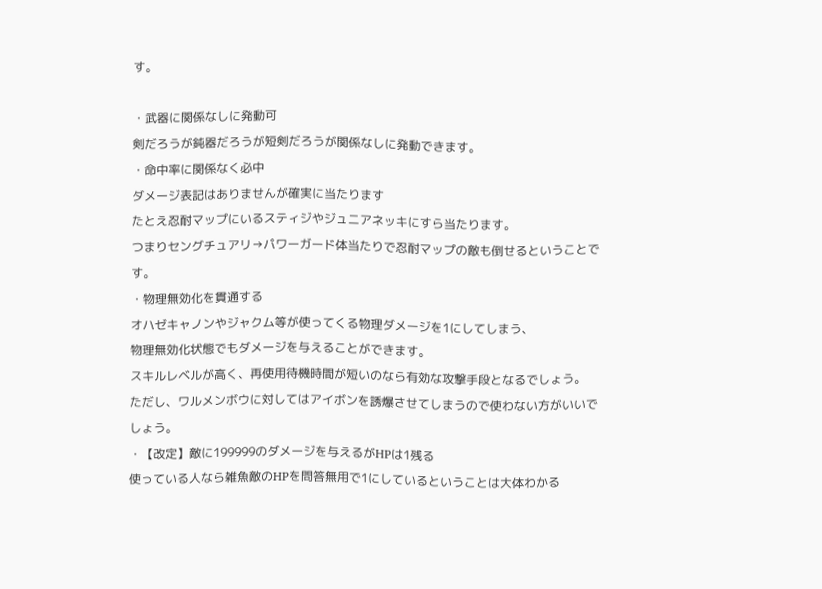す。

・武器に関係なしに発動可
剣だろうが鈍器だろうが短剣だろうが関係なしに発動できます。
・命中率に関係なく必中
ダメージ表記はありませんが確実に当たります
たとえ忍耐マップにいるスティジやジュニアネッキにすら当たります。
つまりセングチュアリ→パワーガード体当たりで忍耐マップの敵も倒せるということです。
・物理無効化を貫通する
オハゼキャノンやジャクム等が使ってくる物理ダメージを1にしてしまう、
物理無効化状態でもダメージを与えることができます。
スキルレベルが高く、再使用待機時間が短いのなら有効な攻撃手段となるでしょう。
ただし、ワルメンボウに対してはアイボンを誘爆させてしまうので使わない方がいいでしょう。
・【改定】敵に199999のダメージを与えるがHPは1残る
使っている人なら雑魚敵のHPを問答無用で1にしているということは大体わかる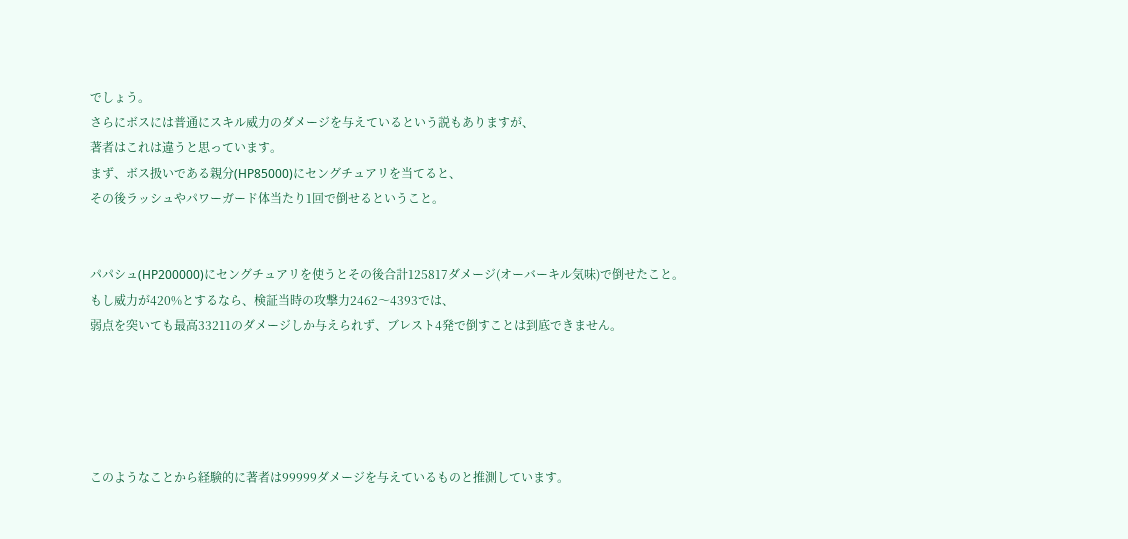でしょう。
さらにボスには普通にスキル威力のダメージを与えているという説もありますが、
著者はこれは違うと思っています。
まず、ボス扱いである親分(HP85000)にセングチュアリを当てると、
その後ラッシュやパワーガード体当たり1回で倒せるということ。


パパシュ(HP200000)にセングチュアリを使うとその後合計125817ダメージ(オーバーキル気味)で倒せたこと。
もし威力が420%とするなら、検証当時の攻撃力2462〜4393では、
弱点を突いても最高33211のダメージしか与えられず、ブレスト4発で倒すことは到底できません。





このようなことから経験的に著者は99999ダメージを与えているものと推測しています。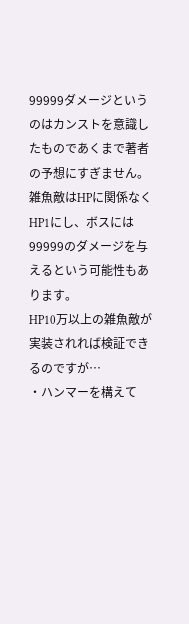99999ダメージというのはカンストを意識したものであくまで著者の予想にすぎません。
雑魚敵はHPに関係なくHP1にし、ボスには99999のダメージを与えるという可能性もあります。
HP10万以上の雑魚敵が実装されれば検証できるのですが…
・ハンマーを構えて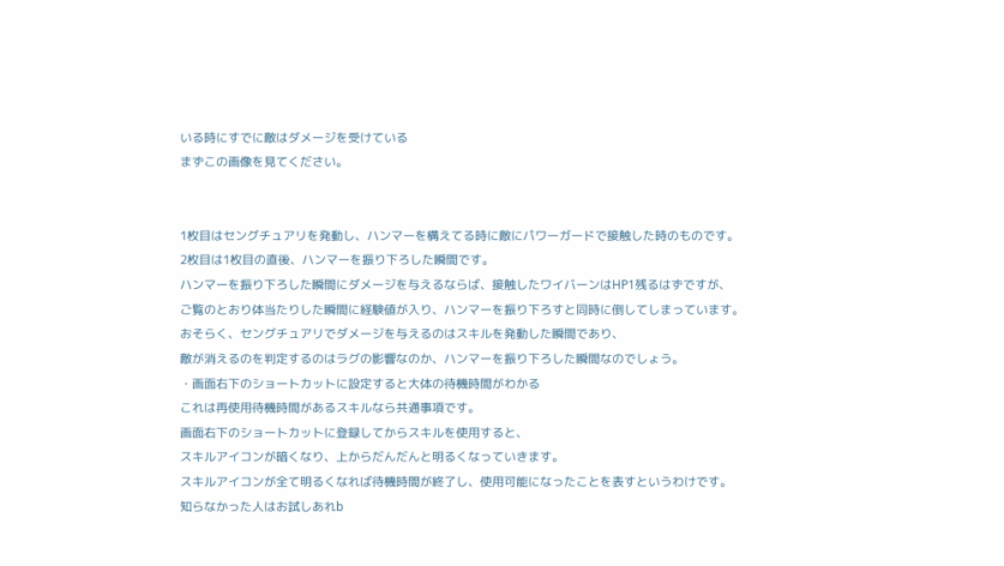いる時にすでに敵はダメージを受けている
まずこの画像を見てください。


1枚目はセングチュアリを発動し、ハンマーを構えてる時に敵にパワーガードで接触した時のものです。
2枚目は1枚目の直後、ハンマーを振り下ろした瞬間です。
ハンマーを振り下ろした瞬間にダメージを与えるならば、接触したワイバーンはHP1残るはずですが、
ご覧のとおり体当たりした瞬間に経験値が入り、ハンマーを振り下ろすと同時に倒してしまっています。
おそらく、セングチュアリでダメージを与えるのはスキルを発動した瞬間であり、
敵が消えるのを判定するのはラグの影響なのか、ハンマーを振り下ろした瞬間なのでしょう。
・画面右下のショートカットに設定すると大体の待機時間がわかる
これは再使用待機時間があるスキルなら共通事項です。
画面右下のショートカットに登録してからスキルを使用すると、
スキルアイコンが暗くなり、上からだんだんと明るくなっていきます。
スキルアイコンが全て明るくなれば待機時間が終了し、使用可能になったことを表すというわけです。
知らなかった人はお試しあれb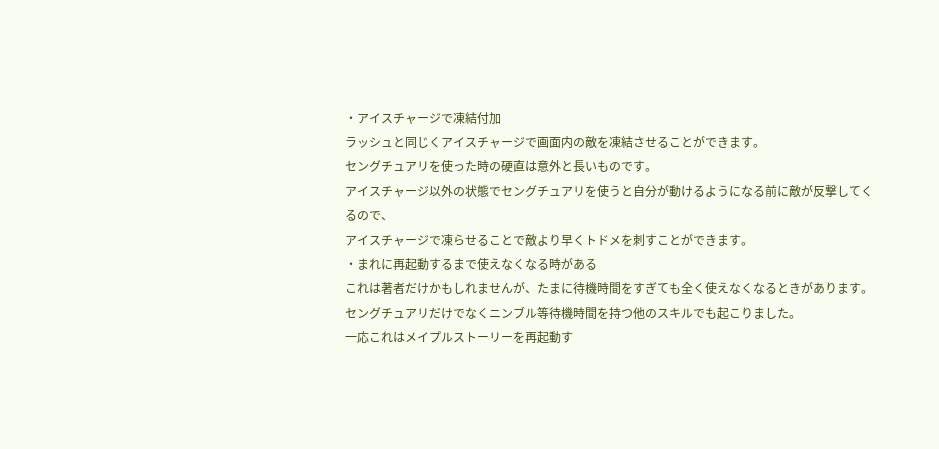・アイスチャージで凍結付加
ラッシュと同じくアイスチャージで画面内の敵を凍結させることができます。
セングチュアリを使った時の硬直は意外と長いものです。
アイスチャージ以外の状態でセングチュアリを使うと自分が動けるようになる前に敵が反撃してくるので、
アイスチャージで凍らせることで敵より早くトドメを刺すことができます。
・まれに再起動するまで使えなくなる時がある
これは著者だけかもしれませんが、たまに待機時間をすぎても全く使えなくなるときがあります。
セングチュアリだけでなくニンブル等待機時間を持つ他のスキルでも起こりました。
一応これはメイプルストーリーを再起動す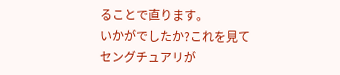ることで直ります。
いかがでしたか?これを見てセングチュアリが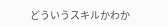どういうスキルかわか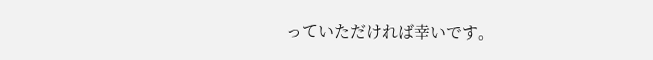っていただければ幸いです。